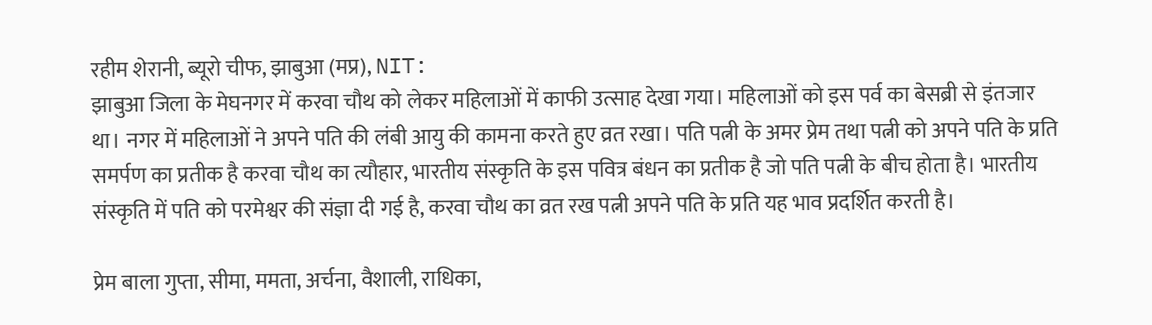रहीम शेरानी, ब्यूरो चीफ, झाबुआ (मप्र), NIT:
झाबुआ जिला के मेघनगर में करवा चौथ को लेकर महिलाओं में काफी उत्साह देखा गया। महिलाओं को इस पर्व का बेसब्री से इंतजार था। नगर में महिलाओं ने अपने पति की लंबी आयु की कामना करते हुए व्रत रखा। पति पत्नी के अमर प्रेम तथा पत्नी को अपने पति के प्रति समर्पण का प्रतीक है करवा चौथ का त्यौहार, भारतीय संस्कृति के इस पवित्र बंधन का प्रतीक है जो पति पत्नी के बीच होता है। भारतीय संस्कृति में पति को परमेश्वर की संज्ञा दी गई है, करवा चौथ का व्रत रख पत्नी अपने पति के प्रति यह भाव प्रदर्शित करती है।

प्रेम बाला गुप्ता, सीमा, ममता, अर्चना, वैशाली, राधिका,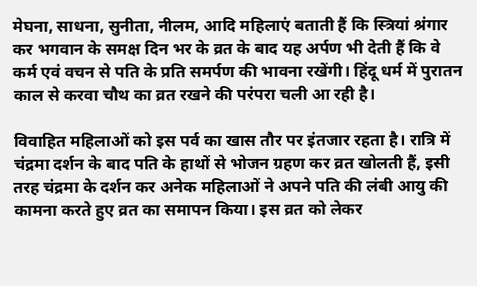मेघना, साधना, सुनीता, नीलम, आदि महिलाएं बताती हैं कि स्त्रियां श्रंगार कर भगवान के समक्ष दिन भर के व्रत के बाद यह अर्पण भी देती हैं कि वे कर्म एवं वचन से पति के प्रति समर्पण की भावना रखेंगी। हिंदू धर्म में पुरातन काल से करवा चौथ का व्रत रखने की परंपरा चली आ रही है।

विवाहित महिलाओं को इस पर्व का खास तौर पर इंतजार रहता है। रात्रि में चंद्रमा दर्शन के बाद पति के हाथों से भोजन ग्रहण कर व्रत खोलती हैं, इसी तरह चंद्रमा के दर्शन कर अनेक महिलाओं ने अपने पति की लंबी आयु की कामना करते हुए व्रत का समापन किया। इस व्रत को लेकर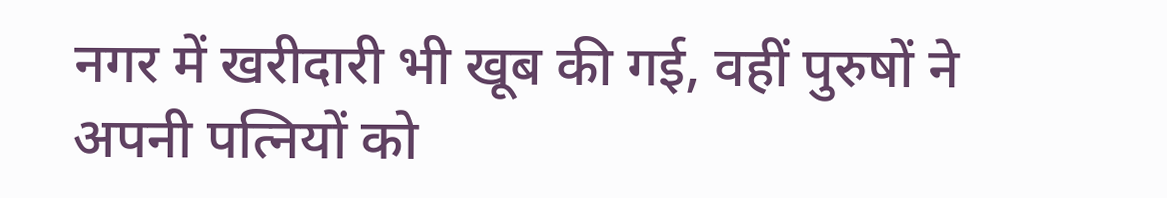नगर में खरीदारी भी खूब की गई, वहीं पुरुषों ने अपनी पत्नियों को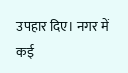उपहार दिए। नगर में कई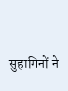सुहागिनों ने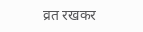व्रत रखकर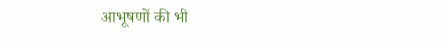आभूषणों की भी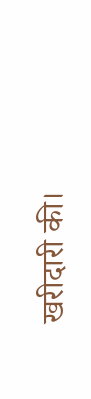खरीदारी की।